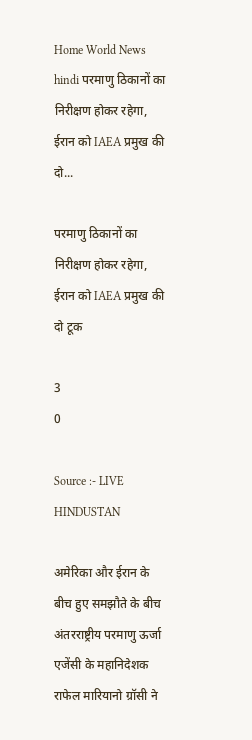Home World News hindi परमाणु ठिकानों का निरीक्षण होकर रहेगा, ईरान को IAEA प्रमुख की दो...

परमाणु ठिकानों का निरीक्षण होकर रहेगा, ईरान को IAEA प्रमुख की दो टूक

3
0

Source :- LIVE HINDUSTAN

अमेरिका और ईरान के बीच हुए समझौते के बीच अंतरराष्ट्रीय परमाणु ऊर्जा एजेंसी के महानिदेशक राफेल मारियानो ग्रॉसी ने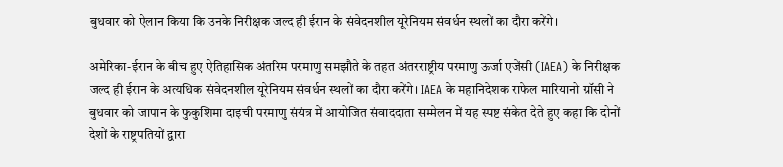बुधवार को ऐलान किया कि उनके निरीक्षक जल्द ही ईरान के संवेदनशील यूरेनियम संवर्धन स्थलों का दौरा करेंगे।

अमेरिका-ईरान के बीच हुए ऐतिहासिक अंतरिम परमाणु समझौते के तहत अंतरराष्ट्रीय परमाणु ऊर्जा एजेंसी (IAEA) के निरीक्षक जल्द ही ईरान के अत्यधिक संवेदनशील यूरेनियम संवर्धन स्थलों का दौरा करेंगे। IAEA के महानिदेशक राफेल मारियानो ग्रॉसी ने बुधवार को जापान के फुकुशिमा दाइची परमाणु संयंत्र में आयोजित संवाददाता सम्मेलन में यह स्पष्ट संकेत देते हुए कहा कि दोनों देशों के राष्ट्रपतियों द्वारा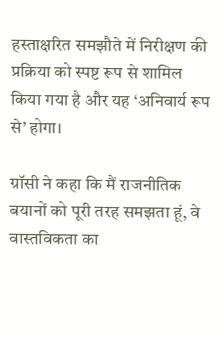हस्ताक्षरित समझौते में निरीक्षण की प्रक्रिया को स्पष्ट रूप से शामिल किया गया है और यह ‘अनिवार्य रूप से’ होगा।

ग्रॉसी ने कहा कि मैं राजनीतिक बयानों को पूरी तरह समझता हूं, वे वास्तविकता का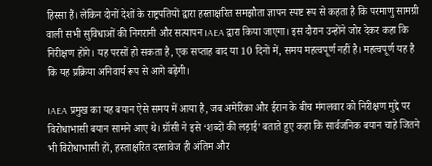हिस्सा हैं। लेकिन दोनों देशों के राष्ट्रपतियों द्वारा हस्ताक्षरित समझौता ज्ञापन स्पष्ट रूप से कहता है कि परमाणु सामग्री वाली सभी सुविधाओं की निगरानी और सत्यापन IAEA द्वारा किया जाएगा। इस दौरान उन्होंने जोर देकर कहा कि निरीक्षण होंगे। यह परसों हो सकता है, एक सप्ताह बाद या 10 दिनों में, समय महत्वपूर्ण नहीं है। महत्वपूर्ण यह है कि यह प्रक्रिया अनिवार्य रूप से आगे बढ़ेगी।

IAEA प्रमुख का यह बयान ऐसे समय में आया है, जब अमेरिका और ईरान के बीच मंगलवार को निरीक्षण मुद्दे पर विरोधाभासी बयान सामने आए थे। ग्रॉसी ने इसे ‘शब्दों की लड़ाई’ बताते हुए कहा कि सार्वजनिक बयान चाहे जितने भी विरोधाभासी हों, हस्ताक्षरित दस्तावेज ही अंतिम और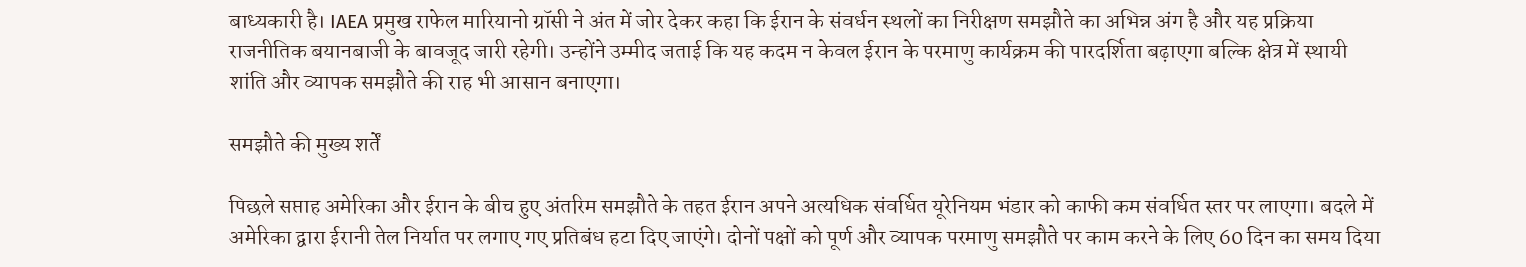बाध्यकारी है। IAEA प्रमुख राफेल मारियानो ग्रॉसी ने अंत में जोर देकर कहा कि ईरान के संवर्धन स्थलों का निरीक्षण समझौते का अभिन्न अंग है और यह प्रक्रिया राजनीतिक बयानबाजी के बावजूद जारी रहेगी। उन्होंने उम्मीद जताई कि यह कदम न केवल ईरान के परमाणु कार्यक्रम की पारदर्शिता बढ़ाएगा बल्कि क्षेत्र में स्थायी शांति और व्यापक समझौते की राह भी आसान बनाएगा।

समझौते की मुख्य शर्तें

पिछले सप्ताह अमेरिका और ईरान के बीच हुए अंतरिम समझौते के तहत ईरान अपने अत्यधिक संवर्धित यूरेनियम भंडार को काफी कम संवर्धित स्तर पर लाएगा। बदले में अमेरिका द्वारा ईरानी तेल निर्यात पर लगाए गए प्रतिबंध हटा दिए जाएंगे। दोनों पक्षों को पूर्ण और व्यापक परमाणु समझौते पर काम करने के लिए 60 दिन का समय दिया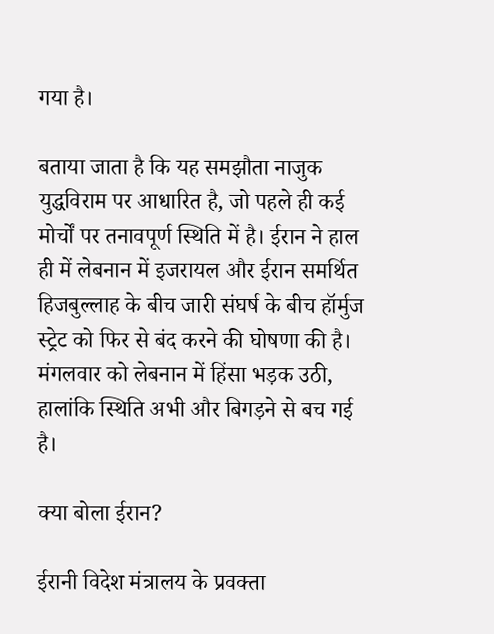गया है।

बताया जाता है कि यह समझौता नाजुक युद्धविराम पर आधारित है, जो पहले ही कई मोर्चों पर तनावपूर्ण स्थिति में है। ईरान ने हाल ही में लेबनान में इजरायल और ईरान समर्थित हिजबुल्लाह के बीच जारी संघर्ष के बीच हॉर्मुज स्ट्रेट को फिर से बंद करने की घोषणा की है। मंगलवार को लेबनान में हिंसा भड़क उठी, हालांकि स्थिति अभी और बिगड़ने से बच गई है।

क्या बोला ईरान?

ईरानी विदेश मंत्रालय के प्रवक्ता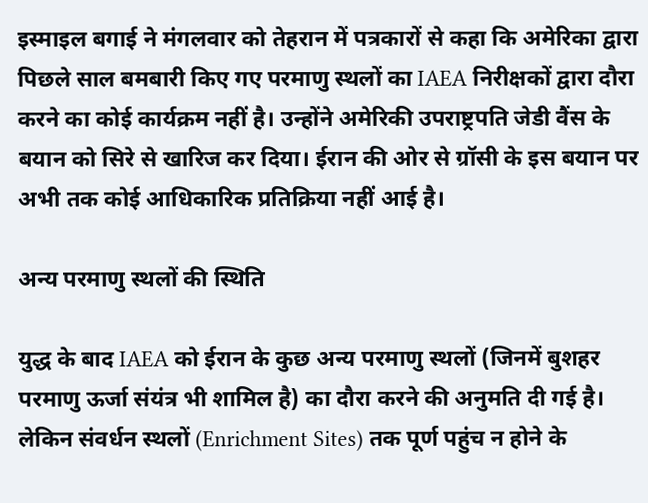इस्माइल बगाई ने मंगलवार को तेहरान में पत्रकारों से कहा कि अमेरिका द्वारा पिछले साल बमबारी किए गए परमाणु स्थलों का IAEA निरीक्षकों द्वारा दौरा करने का कोई कार्यक्रम नहीं है। उन्होंने अमेरिकी उपराष्ट्रपति जेडी वैंस के बयान को सिरे से खारिज कर दिया। ईरान की ओर से ग्रॉसी के इस बयान पर अभी तक कोई आधिकारिक प्रतिक्रिया नहीं आई है।

अन्य परमाणु स्थलों की स्थिति

युद्ध के बाद IAEA को ईरान के कुछ अन्य परमाणु स्थलों (जिनमें बुशहर परमाणु ऊर्जा संयंत्र भी शामिल है) का दौरा करने की अनुमति दी गई है। लेकिन संवर्धन स्थलों (Enrichment Sites) तक पूर्ण पहुंच न होने के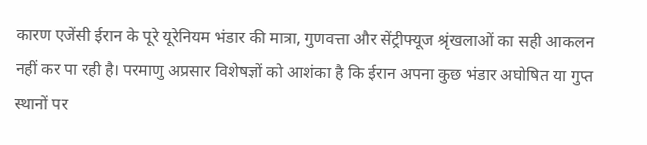कारण एजेंसी ईरान के पूरे यूरेनियम भंडार की मात्रा, गुणवत्ता और सेंट्रीफ्यूज श्रृंखलाओं का सही आकलन नहीं कर पा रही है। परमाणु अप्रसार विशेषज्ञों को आशंका है कि ईरान अपना कुछ भंडार अघोषित या गुप्त स्थानों पर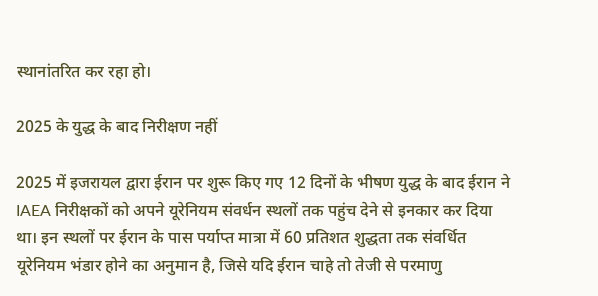स्थानांतरित कर रहा हो।

2025 के युद्ध के बाद निरीक्षण नहीं

2025 में इजरायल द्वारा ईरान पर शुरू किए गए 12 दिनों के भीषण युद्ध के बाद ईरान ने IAEA निरीक्षकों को अपने यूरेनियम संवर्धन स्थलों तक पहुंच देने से इनकार कर दिया था। इन स्थलों पर ईरान के पास पर्याप्त मात्रा में 60 प्रतिशत शुद्धता तक संवर्धित यूरेनियम भंडार होने का अनुमान है, जिसे यदि ईरान चाहे तो तेजी से परमाणु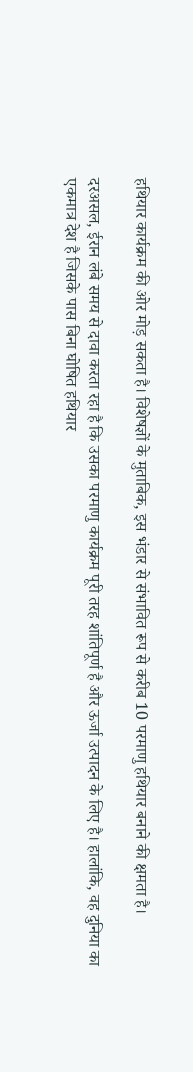हथियार कार्यक्रम की ओर मोड़ सकता है। विशेषज्ञों के मुताबिक, इस भंडार से संभावित रूप से करीब 10 परमाणु हथियार बनाने की क्षमता है।

दरअसल, ईरान लंबे समय से दावा करता रहा है कि उसका परमाणु कार्यक्रम पूरी तरह शांतिपूर्ण है और ऊर्जा उत्पादन के लिए है। हालांकि, वह दुनिया का एकमात्र देश है जिसके पास बिना घोषित हथियार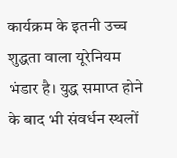कार्यक्रम के इतनी उच्च शुद्धता वाला यूरेनियम भंडार है। युद्ध समाप्त होने के बाद भी संवर्धन स्थलों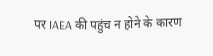पर IAEA की पहुंच न होने के कारण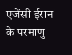एजेंसी ईरान के परमाणु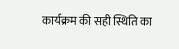कार्यक्रम की सही स्थिति का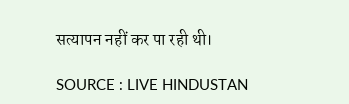सत्यापन नहीं कर पा रही थी।

SOURCE : LIVE HINDUSTAN